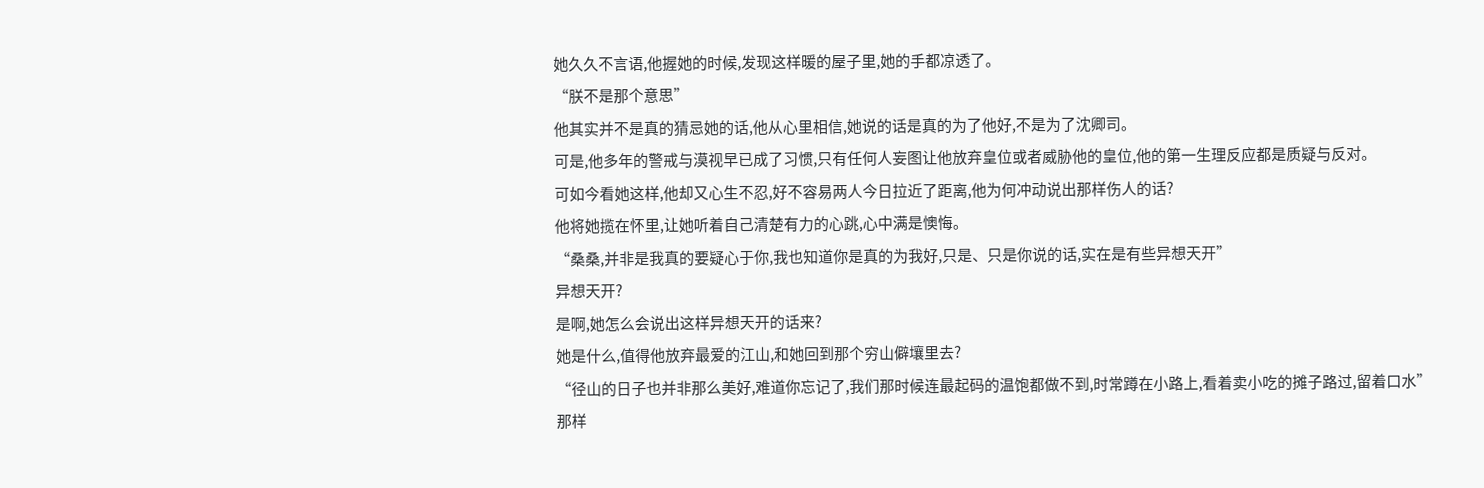她久久不言语,他握她的时候,发现这样暖的屋子里,她的手都凉透了。
“朕不是那个意思”
他其实并不是真的猜忌她的话,他从心里相信,她说的话是真的为了他好,不是为了沈卿司。
可是,他多年的警戒与漠视早已成了习惯,只有任何人妄图让他放弃皇位或者威胁他的皇位,他的第一生理反应都是质疑与反对。
可如今看她这样,他却又心生不忍,好不容易两人今日拉近了距离,他为何冲动说出那样伤人的话?
他将她揽在怀里,让她听着自己清楚有力的心跳,心中满是懊悔。
“桑桑,并非是我真的要疑心于你,我也知道你是真的为我好,只是、只是你说的话,实在是有些异想天开”
异想天开?
是啊,她怎么会说出这样异想天开的话来?
她是什么,值得他放弃最爱的江山,和她回到那个穷山僻壤里去?
“径山的日子也并非那么美好,难道你忘记了,我们那时候连最起码的温饱都做不到,时常蹲在小路上,看着卖小吃的摊子路过,留着口水”
那样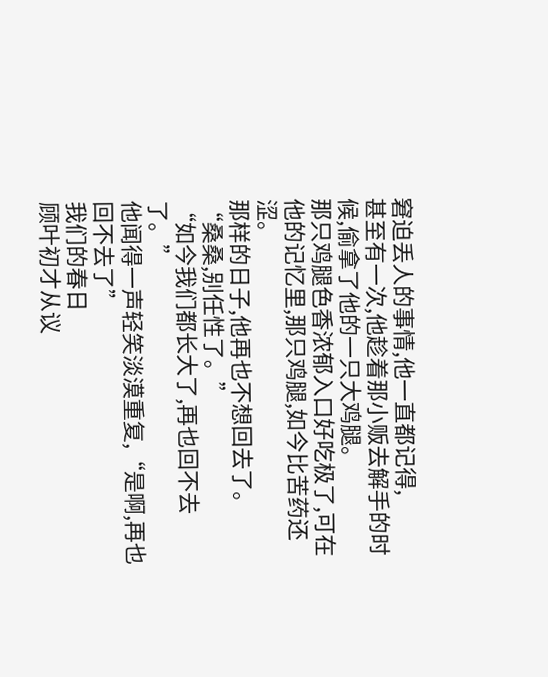窘迫丢人的事情,他一直都记得,
甚至有一次,他趁着那小贩去解手的时候,偷拿了他的一只大鸡腿。
那只鸡腿色香浓郁入口好吃极了,可在他的记忆里,那只鸡腿,如今比苦药还涩。
那样的日子,他再也不想回去了。
“桑桑,别任性了。”
“如今我们都长大了,再也回不去了。”
他闻得一声轻笑淡漠重复,“是啊,再也回不去了”
我们的春日
顾叶初才从议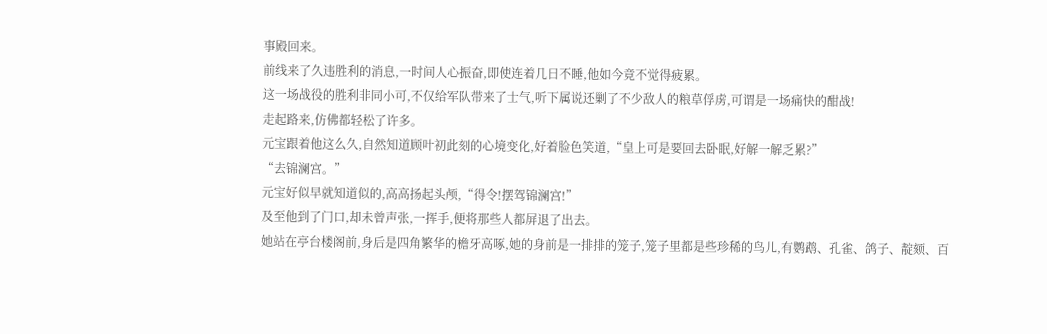事殿回来。
前线来了久违胜利的消息,一时间人心振奋,即使连着几日不睡,他如今竟不觉得疲累。
这一场战役的胜利非同小可,不仅给军队带来了士气,听下属说还剿了不少敌人的粮草俘虏,可谓是一场痛快的酣战!
走起路来,仿佛都轻松了许多。
元宝跟着他这么久,自然知道顾叶初此刻的心境变化,好着脸色笑道,“皇上可是要回去卧眠,好解一解乏累?”
“去锦澜宫。”
元宝好似早就知道似的,高高扬起头颅,“得令!摆驾锦澜宫!”
及至他到了门口,却未曾声张,一挥手,便将那些人都屏退了出去。
她站在亭台楼阁前,身后是四角繁华的檐牙高啄,她的身前是一排排的笼子,笼子里都是些珍稀的鸟儿,有鹦鹉、孔雀、鸽子、靛颏、百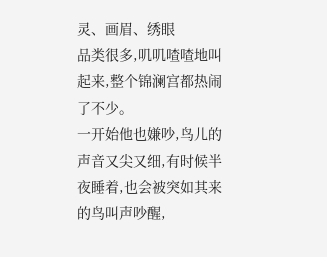灵、画眉、绣眼
品类很多,叽叽喳喳地叫起来,整个锦澜宫都热闹了不少。
一开始他也嫌吵,鸟儿的声音又尖又细,有时候半夜睡着,也会被突如其来的鸟叫声吵醒,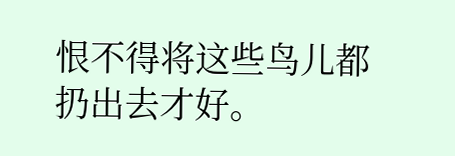恨不得将这些鸟儿都扔出去才好。